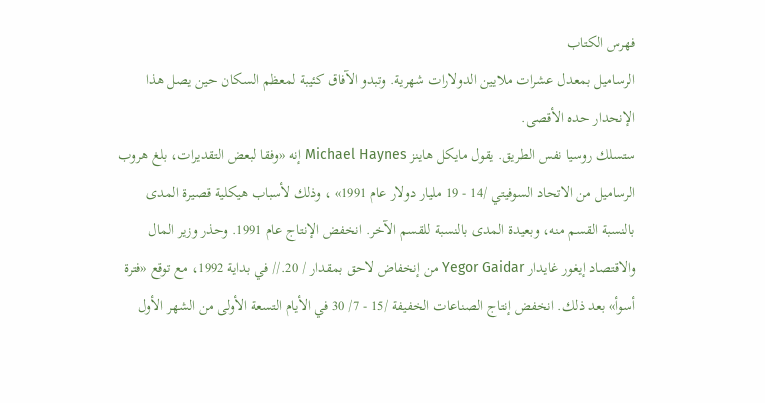فهرس الكتاب
الرساميل بمعدل عشرات ملايين الدولارات شهرية. وتبدو الآفاق كئيبة لمعظم السكان حين يصل هذا الإنحدار حده الأقصى.
ستسلك روسيا نفس الطريق. يقول مايکل هاينز Michael Haynes إنه «وفقا لبعض التقديرات، بلغ هروب الرساميل من الاتحاد السوفيتي /14 - 19 مليار دولار عام 1991» ، وذلك لأسباب هيكلية قصيرة المدى بالنسبة القسم منه، وبعيدة المدى بالنسبة للقسم الآخر. انخفض الإنتاج عام 1991. وحذر وزير المال والاقتصاد إيغور غايدار Yegor Gaidar من إنخفاض لاحق بمقدار / 20.// في بداية 1992، مع توقع «فترة أسوأ» بعد ذلك. انخفض إنتاج الصناعات الخفيفة /15 - 7/ 30 في الأيام التسعة الأولى من الشهر الأول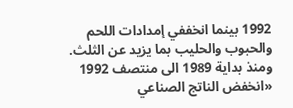1992 بينما انخففي إمدادات اللحم والحبوب والحليب بما يزيد عن الثلث. ومنذ بداية 1989 الى منتصف 1992 «انخفض الناتج الصناعي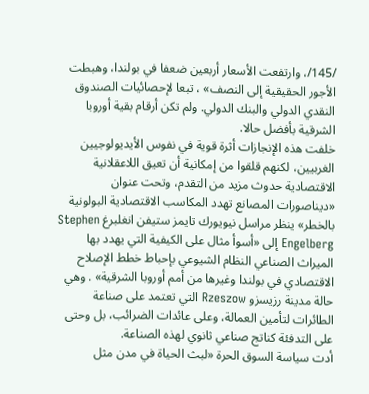/145/، وارتفعت الأسعار أربعين ضعفا في بولندا، وهبطت الأجور الحقيقية إلى النصف» ، تبعا لإحصائيات الصندوق النقدي الدولي والبنك الدولي. ولم تكن أرقام بقية أوروبا الشرقية بأفضل حالا.
خلفت هذه الإنجازات أثرة قوية في نفوس الأيديولوجيين الغربيين، لكنهم قلقوا من إمكانية أن تعيق اللاعقلانية الاقتصادية حدوث مزيد من التقدم، وتحت عنوان «ديناصورات المصانع تهدد المكاسب الاقتصادية البولونية بالخطر» ينظر مراسل نيويورك تايمز ستيفن انغلبرغ Stephen Engelberg إلى «أسوأ مثال على الكيفية التي يهدد بها الميراث الصناعي النظام الشيوعي بإحباط خطط الإصلاح الاقتصادي في بولندا وغيرها من أمم أوروبا الشرقية» . وهي حالة مدينة رزيسزو Rzeszow التي تعتمد على صناعة الطائرات لتأمين العمالة، وعلى عائدات الضرائب، بل وحتى على التدفئة كناتج صناعي ثانوي لهذه الصناعة.
أدت سياسة السوق الحرة «لبث الحياة في مدن مثل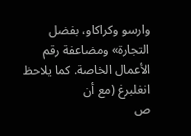وارسو وكراكاو، بفضل التجارة» ومضاعفة رقم الأعمال الخاصة. كما يلاحظ انغلبرغ (مع أن
ص